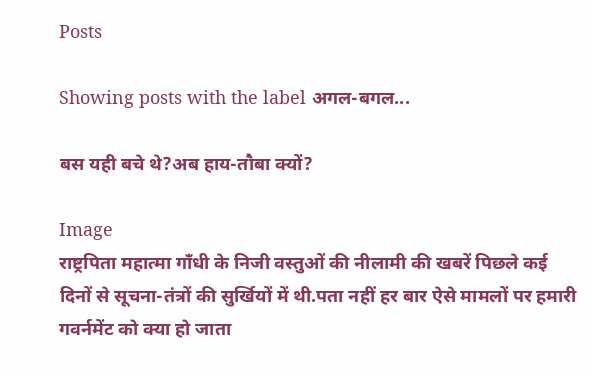Posts

Showing posts with the label अगल-बगल...

बस यही बचे थे?अब हाय-तौबा क्यों?

Image
राष्ट्रपिता महात्मा गाँधी के निजी वस्तुओं की नीलामी की खबरें पिछले कई दिनों से सूचना-तंत्रों की सुर्खियों में थी.पता नहीं हर बार ऐसे मामलों पर हमारी गवर्नमेंट को क्या हो जाता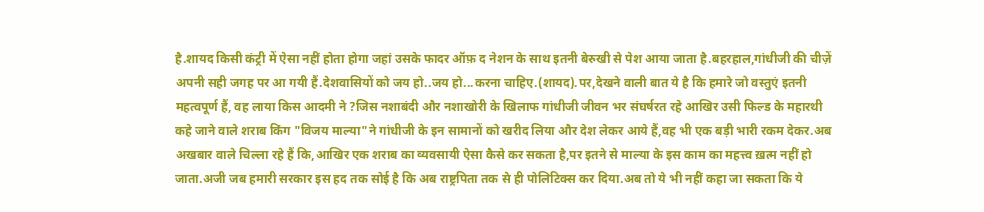है.शायद किसी कंट्री में ऐसा नहीं होता होगा जहां उसके फादर ऑफ़ द नेशन के साथ इतनी बेरुखी से पेश आया जाता है.बहरहाल,गांधीजी की चीज़ें अपनी सही जगह पर आ गयी हैं.देशवासियों को जय हो..जय हो...करना चाहिए.(शायद).पर,देखने वाली बात ये है कि हमारे जो वस्तुएं इतनी महत्वपूर्ण हैं, वह लाया किस आदमी ने ?जिस नशाबंदी और नशाखोरी के खिलाफ गांधीजी जीवन भर संघर्षरत रहे आखिर उसी फिल्ड के महारथी कहे जाने वाले शराब किंग "विजय माल्या"ने गांधीजी के इन सामानों को खरीद लिया और देश लेकर आये हैं,वह भी एक बड़ी भारी रकम देकर.अब अखबार वाले चिल्ला रहे हैं कि,आखिर एक शराब का व्यवसायी ऐसा कैसे कर सकता है,पर इतने से माल्या के इस काम का महत्त्व ख़त्म नहीं हो जाता.अजी जब हमारी सरकार इस हद तक सोई है कि अब राष्ट्रपिता तक से ही पोलिटिक्स कर दिया.अब तो ये भी नहीं कहा जा सकता कि ये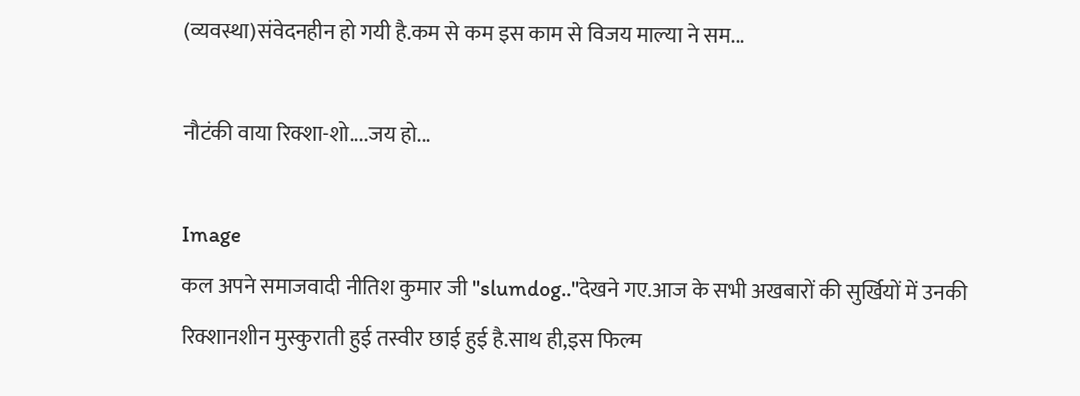(व्यवस्था)संवेदनहीन हो गयी है.कम से कम इस काम से विजय माल्या ने सम...

नौटंकी वाया रिक्शा-शो....जय हो...

Image
कल अपने समाजवादी नीतिश कुमार जी "slumdog.."देखने गए.आज के सभी अखबारों की सुर्खियों में उनकी रिक्शानशीन मुस्कुराती हुई तस्वीर छाई हुई है.साथ ही,इस फिल्म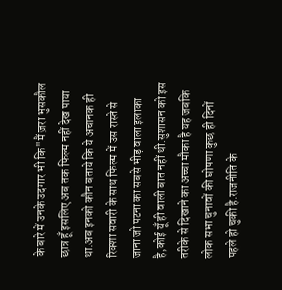के बारे में उनके उदगार भी कि"मैं ज़रा भुसकौल छात्र हूँ इसलिए अब तक फिल्म नहीं देख पाया था.अब इनको कौन बताये कि ये अचानक ही रिक्शा सवारी के साथ फिल्म में उस रास्ते से जाना जो पटना का सबसे भीड़ वाला इलाका है,कोई यूँ ही वाली बात नहीं थी.सुशासन को इस तरीके से दिखाने का अच्चा मौका है यह जबकि लोक सभा चुनावों की घोषणा कुछ ही दिनों पहले हो चुकी है.राजनीति के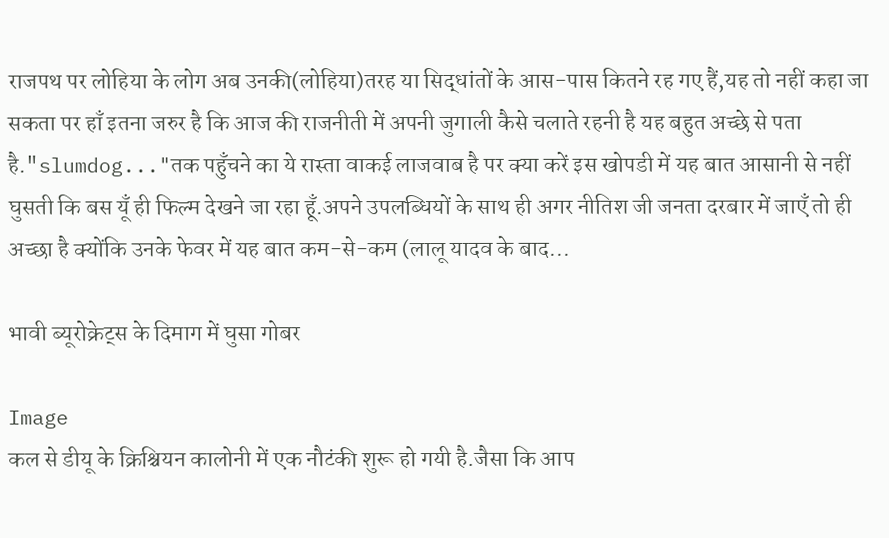राजपथ पर लोहिया के लोग अब उनकी(लोहिया)तरह या सिद्धांतों के आस-पास कितने रह गए हैं,यह तो नहीं कहा जा सकता पर हाँ इतना जरुर है कि आज की राजनीती में अपनी जुगाली कैसे चलाते रहनी है यह बहुत अच्छे से पता है."slumdog..."तक पहुँचने का ये रास्ता वाकई लाजवाब है पर क्या करें इस खोपडी में यह बात आसानी से नहीं घुसती कि बस यूँ ही फिल्म देखने जा रहा हूँ.अपने उपलब्धियों के साथ ही अगर नीतिश जी जनता दरबार में जाएँ तो ही अच्छा है क्योंकि उनके फेवर में यह बात कम-से-कम (लालू यादव के बाद...

भावी ब्यूरोक्रेट्स के दिमाग में घुसा गोबर

Image
कल से डीयू के क्रिश्चियन कालोनी में एक नौटंकी शुरू हो गयी है.जैसा कि आप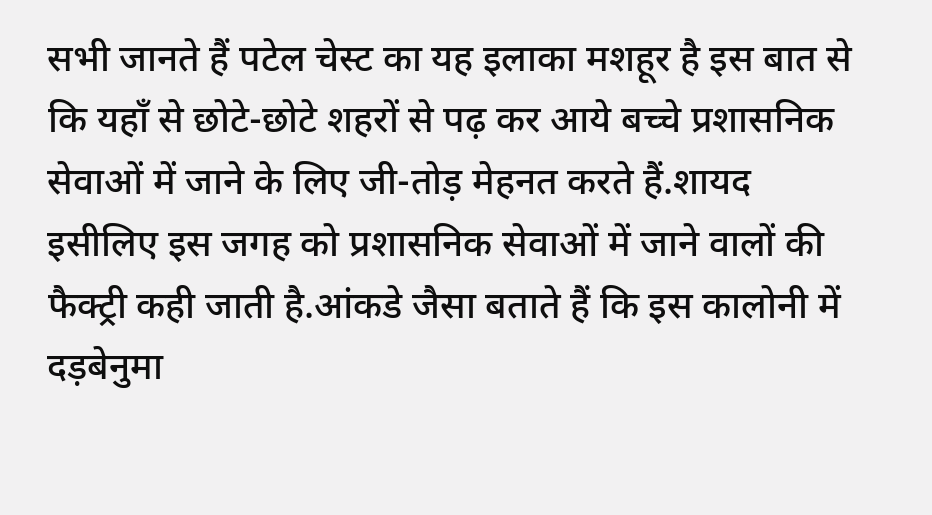सभी जानते हैं पटेल चेस्ट का यह इलाका मशहूर है इस बात से कि यहाँ से छोटे-छोटे शहरों से पढ़ कर आये बच्चे प्रशासनिक सेवाओं में जाने के लिए जी-तोड़ मेहनत करते हैं.शायद इसीलिए इस जगह को प्रशासनिक सेवाओं में जाने वालों की फैक्ट्री कही जाती है.आंकडे जैसा बताते हैं कि इस कालोनी में दड़बेनुमा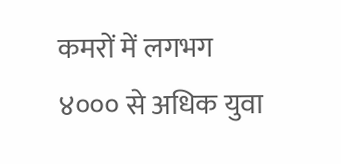कमरों में लगभग ४००० से अधिक युवा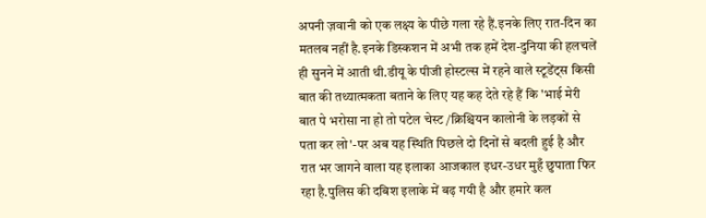अपनी ज़वानी को एक लक्ष्य के पीछे गला रहे हैं.इनके लिए रात-दिन का मतलब नहीं है.इनके डिस्कशन में अभी तक हमें देश-दुनिया की हलचलें ही सुनने में आती थी.डीयू के पीजी होस्टल्स में रहने वाले स्टूडेंट्स किसी बात की तथ्यात्मकता बताने के लिए यह कह देते रहे हैं कि 'भाई मेरी बात पे भरोसा ना हो तो पटेल चेस्ट /क्रिश्चियन कालोनी के लड़कों से पता कर लो'-पर अब यह स्थिति पिछले दो दिनों से बदली हुई है और रात भर जागने वाला यह इलाका आजकाल इधर-उधर मुहँ छुपाता फिर रहा है.पुलिस की दबिश इलाके में बढ़ गयी है और हमारे कल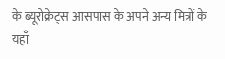के ब्यूरोक्रेट्स आसपास के अपने अन्य मित्रों के यहाँ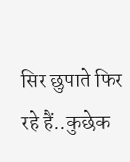सिर छुपाते फिर रहे हैं..कुछेक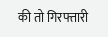की तो गिरफ्तारी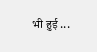भी हुई ...